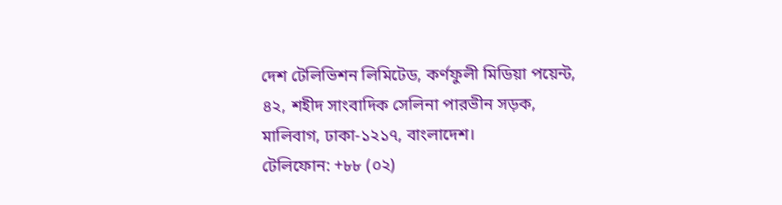দেশ টেলিভিশন লিমিটেড, কর্ণফুলী মিডিয়া পয়েন্ট, ৪২, শহীদ সাংবাদিক সেলিনা পারভীন সড়ক, মালিবাগ, ঢাকা-১২১৭, বাংলাদেশ।
টেলিফোন: +৮৮ (০২)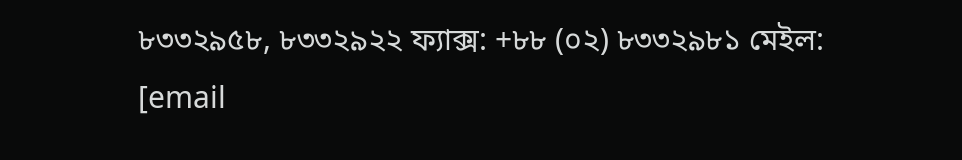৮৩৩২৯৫৮, ৮৩৩২৯২২ ফ্যাক্স: +৮৮ (০২) ৮৩৩২৯৮১ মেইল: [email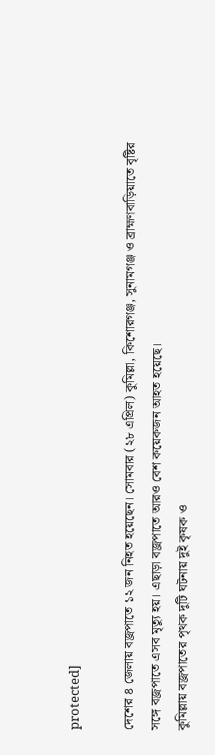protected]

দেশের ৪ জেলায় বজ্রপাতে ১২ জন নিহত হয়েছেন। সোমবার (২৮ এপ্রিল) কুমিল্লা, কিশোরগঞ্জ, সুনামগঞ্জ ও ব্রাহ্মণবাড়িয়াতে বৃষ্টির সঙ্গে বজ্রপাতে এসব মৃত্যু হয়। এছাড়া বজ্রপাতে আরও বেশ কয়েকজন আহত হয়েছে।
কুমিল্লায় বজ্রপাতের পৃথক দুটি ঘটনায় দুই কৃষক ও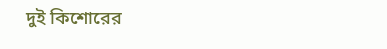দুই কিশোরের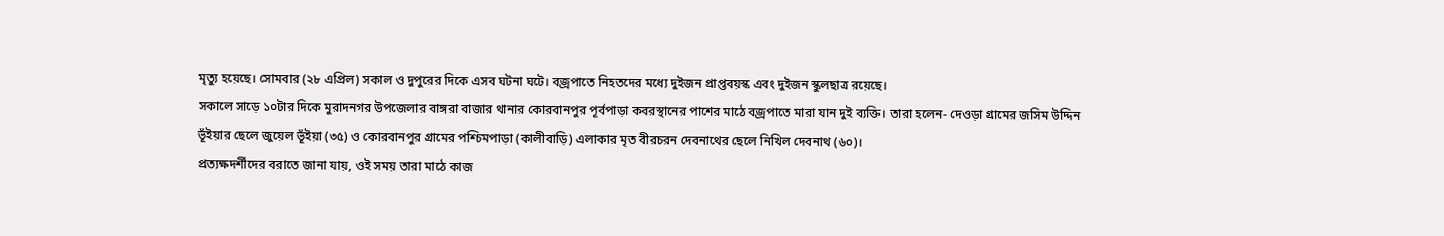মৃত্যু হয়েছে। সোমবার (২৮ এপ্রিল) সকাল ও দুপুরের দিকে এসব ঘটনা ঘটে। বজ্রপাতে নিহতদের মধ্যে দুইজন প্রাপ্তবয়স্ক এবং দুইজন স্কুলছাত্র রয়েছে।
সকালে সাড়ে ১০টার দিকে মুরাদনগর উপজেলার বাঙ্গরা বাজার থানার কোরবানপুর পূর্বপাড়া কবরস্থানের পাশের মাঠে বজ্রপাতে মারা যান দুই ব্যক্তি। তারা হলেন- দেওড়া গ্রামের জসিম উদ্দিন ভূঁইয়ার ছেলে জুয়েল ভূঁইয়া (৩৫) ও কোরবানপুর গ্রামের পশ্চিমপাড়া (কালীবাড়ি) এলাকার মৃত বীরচরন দেবনাথের ছেলে নিখিল দেবনাথ (৬০)।
প্রত্যক্ষদর্শীদের বরাতে জানা যায়, ওই সময় তারা মাঠে কাজ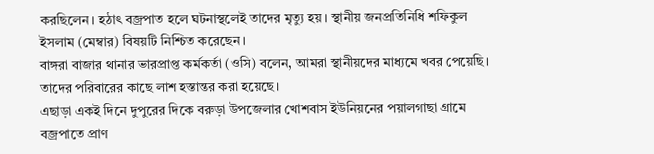করছিলেন। হঠাৎ বজ্রপাত হলে ঘটনাস্থলেই তাদের মৃত্যু হয়। স্থানীয় জনপ্রতিনিধি শফিকুল ইসলাম (মেম্বার) বিষয়টি নিশ্চিত করেছেন।
বাঙ্গরা বাজার থানার ভারপ্রাপ্ত কর্মকর্তা (ওসি) বলেন, আমরা স্থানীয়দের মাধ্যমে খবর পেয়েছি। তাদের পরিবারের কাছে লাশ হস্তান্তর করা হয়েছে।
এছাড়া একই দিনে দুপুরের দিকে বরুড়া উপজেলার খোশবাস ইউনিয়নের পয়ালগাছা গ্রামে বজ্রপাতে প্রাণ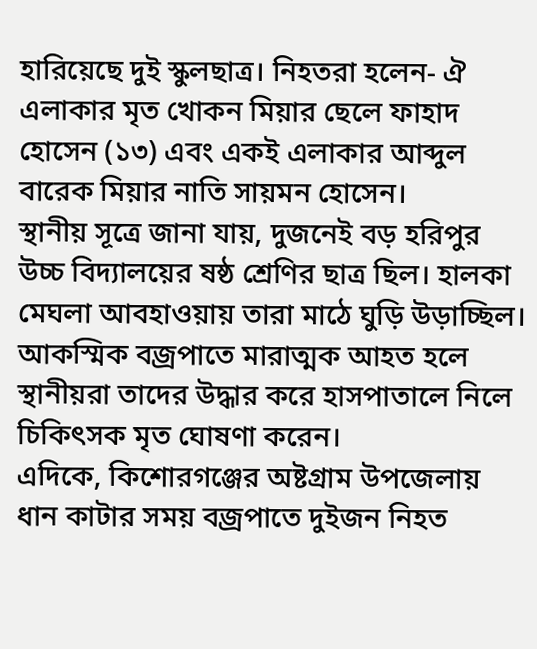হারিয়েছে দুই স্কুলছাত্র। নিহতরা হলেন- ঐ এলাকার মৃত খোকন মিয়ার ছেলে ফাহাদ হোসেন (১৩) এবং একই এলাকার আব্দুল বারেক মিয়ার নাতি সায়মন হোসেন।
স্থানীয় সূত্রে জানা যায়, দুজনেই বড় হরিপুর উচ্চ বিদ্যালয়ের ষষ্ঠ শ্রেণির ছাত্র ছিল। হালকা মেঘলা আবহাওয়ায় তারা মাঠে ঘুড়ি উড়াচ্ছিল। আকস্মিক বজ্রপাতে মারাত্মক আহত হলে স্থানীয়রা তাদের উদ্ধার করে হাসপাতালে নিলে চিকিৎসক মৃত ঘোষণা করেন।
এদিকে, কিশোরগঞ্জের অষ্টগ্রাম উপজেলায় ধান কাটার সময় বজ্রপাতে দুইজন নিহত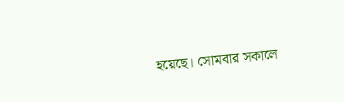হয়েছে। সোমবার সকালে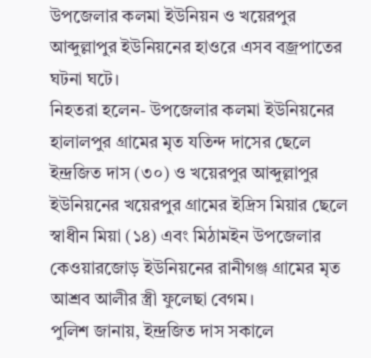উপজেলার কলমা ইউনিয়ন ও খয়েরপুর আব্দুল্লাপুর ইউনিয়নের হাওরে এসব বজ্রপাতের ঘটনা ঘটে।
নিহতরা হলেন- উপজেলার কলমা ইউনিয়নের হালালপুর গ্রামের মৃত যতিন্দ দাসের ছেলে ইন্দ্রজিত দাস (৩০) ও খয়েরপুর আব্দুল্লাপুর ইউনিয়নের খয়েরপুর গ্রামের ইদ্রিস মিয়ার ছেলে স্বাধীন মিয়া (১৪) এবং মিঠামইন উপজেলার কেওয়ারজোড় ইউনিয়নের রানীগঞ্জ গ্রামের মৃত আশ্রব আলীর স্ত্রী ফুলেছা বেগম।
পুলিশ জানায়, ইন্দ্রজিত দাস সকালে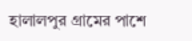হালালপুর গ্রামের পাশে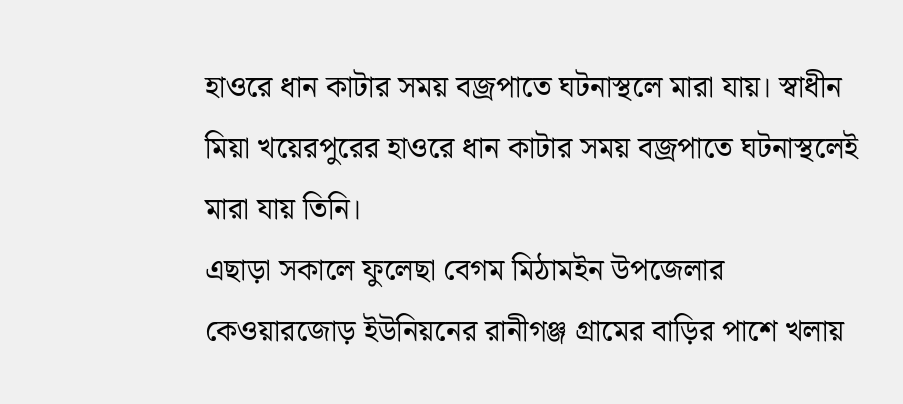হাওরে ধান কাটার সময় বজ্রপাতে ঘটনাস্থলে মারা যায়। স্বাধীন মিয়া খয়েরপুরের হাওরে ধান কাটার সময় বজ্রপাতে ঘটনাস্থলেই মারা যায় তিনি।
এছাড়া সকালে ফুলেছা বেগম মিঠামইন উপজেলার কেওয়ারজোড় ইউনিয়নের রানীগঞ্জ গ্রামের বাড়ির পাশে খলায়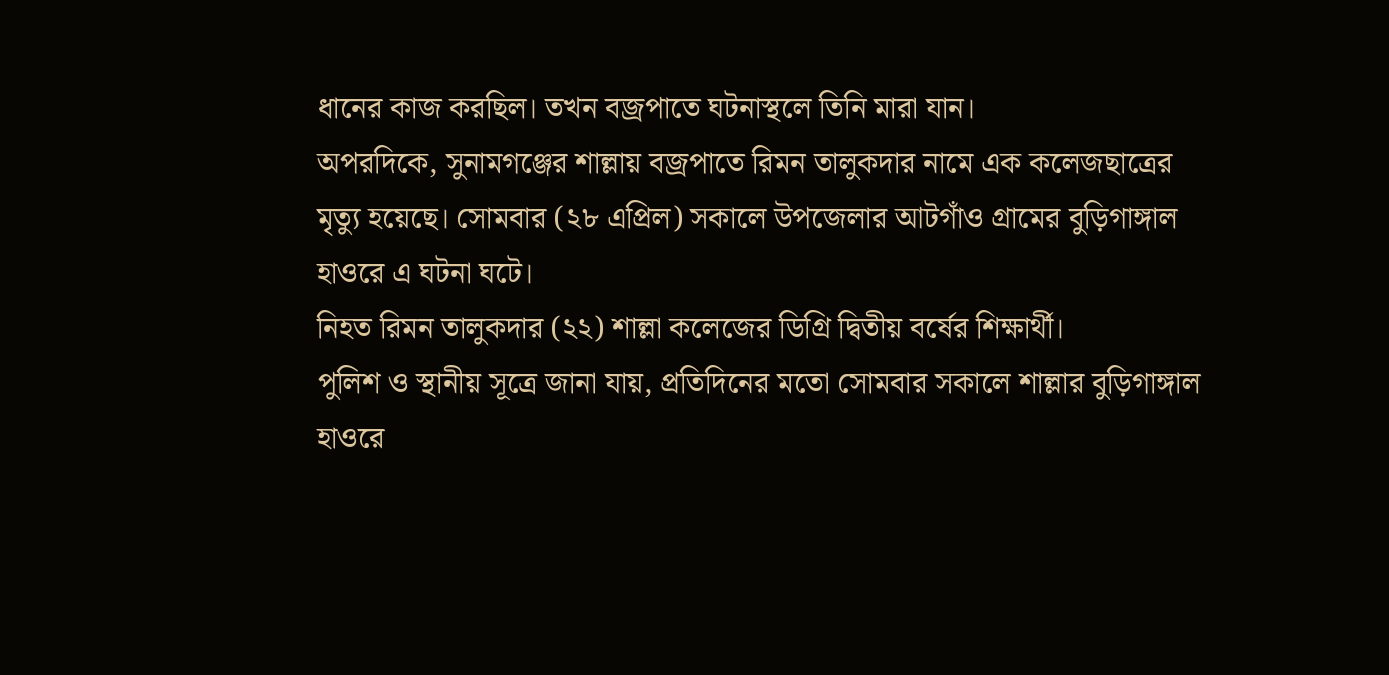ধানের কাজ করছিল। তখন বজ্রপাতে ঘটনাস্থলে তিনি মারা যান।
অপরদিকে, সুনামগঞ্জের শাল্লায় বজ্রপাতে রিমন তালুকদার নামে এক কলেজছাত্রের মৃত্যু হয়েছে। সোমবার (২৮ এপ্রিল) সকালে উপজেলার আটগাঁও গ্রামের বুড়িগাঙ্গাল হাওরে এ ঘটনা ঘটে।
নিহত রিমন তালুকদার (২২) শাল্লা কলেজের ডিগ্রি দ্বিতীয় বর্ষের শিক্ষার্থী।
পুলিশ ও স্থানীয় সূত্রে জানা যায়, প্রতিদিনের মতো সোমবার সকালে শাল্লার বুড়িগাঙ্গাল হাওরে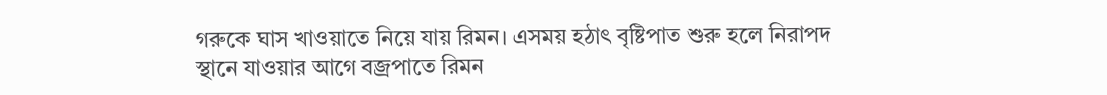গরুকে ঘাস খাওয়াতে নিয়ে যায় রিমন। এসময় হঠাৎ বৃষ্টিপাত শুরু হলে নিরাপদ স্থানে যাওয়ার আগে বজ্রপাতে রিমন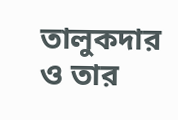তালুকদার ও তার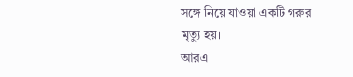সঙ্গে নিয়ে যাওয়া একটি গরুর মৃত্যু হয়।
আরএ